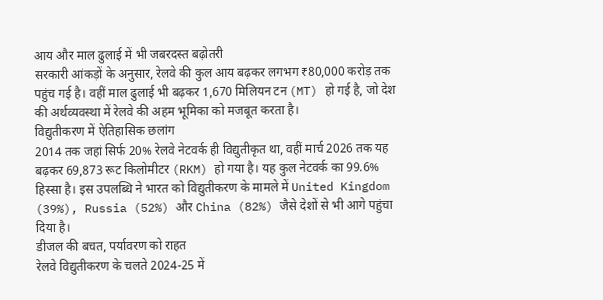आय और माल ढुलाई में भी जबरदस्त बढ़ोतरी
सरकारी आंकड़ों के अनुसार, रेलवे की कुल आय बढ़कर लगभग ₹80,000 करोड़ तक पहुंच गई है। वहीं माल ढुलाई भी बढ़कर 1,670 मिलियन टन (MT) हो गई है, जो देश की अर्थव्यवस्था में रेलवे की अहम भूमिका को मजबूत करता है।
विद्युतीकरण में ऐतिहासिक छलांग
2014 तक जहां सिर्फ 20% रेलवे नेटवर्क ही विद्युतीकृत था, वहीं मार्च 2026 तक यह बढ़कर 69,873 रूट किलोमीटर (RKM) हो गया है। यह कुल नेटवर्क का 99.6% हिस्सा है। इस उपलब्धि ने भारत को विद्युतीकरण के मामले में United Kingdom (39%), Russia (52%) और China (82%) जैसे देशों से भी आगे पहुंचा दिया है।
डीजल की बचत, पर्यावरण को राहत
रेलवे विद्युतीकरण के चलते 2024-25 में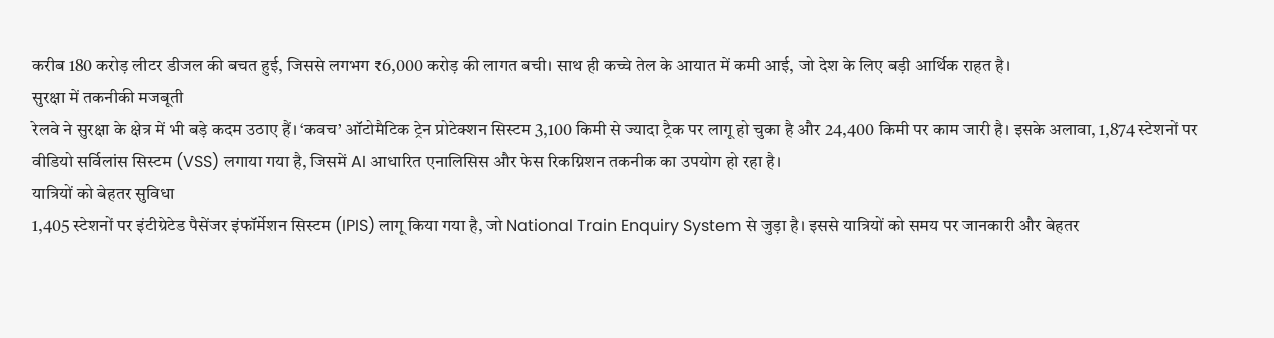करीब 180 करोड़ लीटर डीजल की बचत हुई, जिससे लगभग ₹6,000 करोड़ की लागत बची। साथ ही कच्चे तेल के आयात में कमी आई, जो देश के लिए बड़ी आर्थिक राहत है।
सुरक्षा में तकनीकी मजबूती
रेलवे ने सुरक्षा के क्षेत्र में भी बड़े कदम उठाए हैं। ‘कवच’ ऑटोमैटिक ट्रेन प्रोटेक्शन सिस्टम 3,100 किमी से ज्यादा ट्रैक पर लागू हो चुका है और 24,400 किमी पर काम जारी है। इसके अलावा, 1,874 स्टेशनों पर वीडियो सर्विलांस सिस्टम (VSS) लगाया गया है, जिसमें AI आधारित एनालिसिस और फेस रिकग्निशन तकनीक का उपयोग हो रहा है।
यात्रियों को बेहतर सुविधा
1,405 स्टेशनों पर इंटीग्रेटेड पैसेंजर इंफॉर्मेशन सिस्टम (IPIS) लागू किया गया है, जो National Train Enquiry System से जुड़ा है। इससे यात्रियों को समय पर जानकारी और बेहतर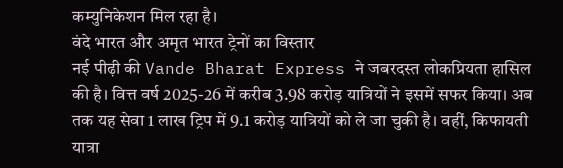कम्युनिकेशन मिल रहा है।
वंदे भारत और अमृत भारत ट्रेनों का विस्तार
नई पीढ़ी की Vande Bharat Express ने जबरदस्त लोकप्रियता हासिल की है। वित्त वर्ष 2025-26 में करीब 3.98 करोड़ यात्रियों ने इसमें सफर किया। अब तक यह सेवा 1 लाख ट्रिप में 9.1 करोड़ यात्रियों को ले जा चुकी है। वहीं, किफायती यात्रा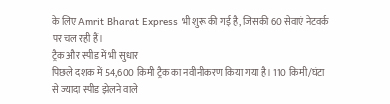के लिए Amrit Bharat Express भी शुरू की गई है, जिसकी 60 सेवाएं नेटवर्क पर चल रही हैं।
ट्रैक और स्पीड में भी सुधार
पिछले दशक में 54,600 किमी ट्रैक का नवीनीकरण किया गया है। 110 किमी/घंटा से ज्यादा स्पीड झेलने वाले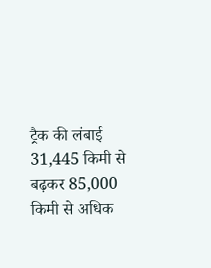ट्रैक की लंबाई 31,445 किमी से बढ़कर 85,000 किमी से अधिक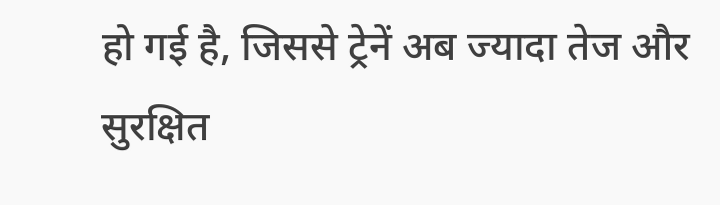हो गई है, जिससे ट्रेनें अब ज्यादा तेज और सुरक्षित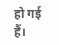हो गई हैं।